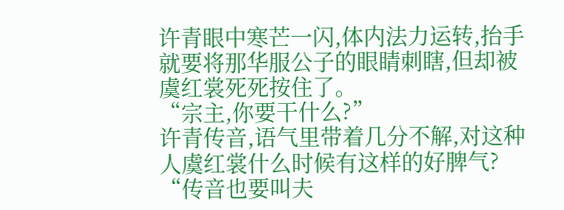许青眼中寒芒一闪,体内法力运转,抬手就要将那华服公子的眼睛刺瞎,但却被虞红裳死死按住了。
“宗主,你要干什么?”
许青传音,语气里带着几分不解,对这种人虞红裳什么时候有这样的好脾气?
“传音也要叫夫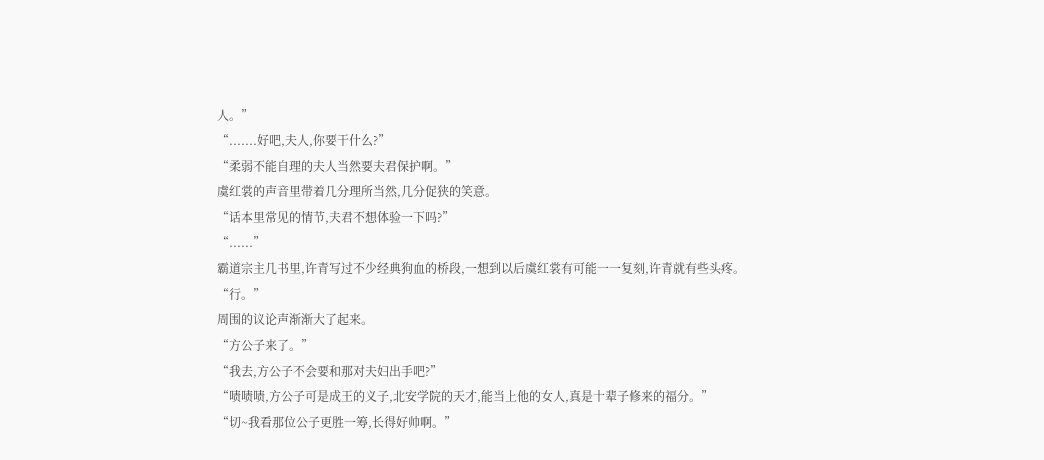人。”
“.......好吧,夫人,你要干什么?”
“柔弱不能自理的夫人当然要夫君保护啊。”
虞红裳的声音里带着几分理所当然,几分促狭的笑意。
“话本里常见的情节,夫君不想体验一下吗?”
“......”
霸道宗主几书里,许青写过不少经典狗血的桥段,一想到以后虞红裳有可能一一复刻,许青就有些头疼。
“行。”
周围的议论声渐渐大了起来。
“方公子来了。”
“我去,方公子不会要和那对夫妇出手吧?”
“啧啧啧,方公子可是成王的义子,北安学院的天才,能当上他的女人,真是十辈子修来的福分。”
“切~我看那位公子更胜一筹,长得好帅啊。”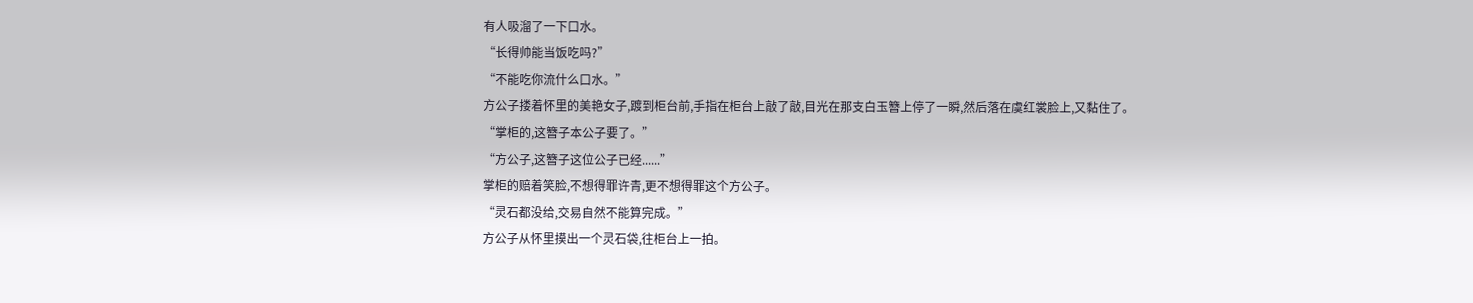有人吸溜了一下口水。
“长得帅能当饭吃吗?”
“不能吃你流什么口水。”
方公子搂着怀里的美艳女子,踱到柜台前,手指在柜台上敲了敲,目光在那支白玉簪上停了一瞬,然后落在虞红裳脸上,又黏住了。
“掌柜的,这簪子本公子要了。”
“方公子,这簪子这位公子已经......”
掌柜的赔着笑脸,不想得罪许青,更不想得罪这个方公子。
“灵石都没给,交易自然不能算完成。”
方公子从怀里摸出一个灵石袋,往柜台上一拍。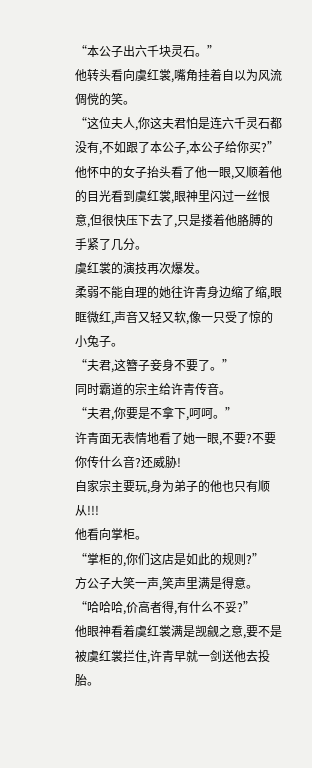“本公子出六千块灵石。”
他转头看向虞红裳,嘴角挂着自以为风流倜傥的笑。
“这位夫人,你这夫君怕是连六千灵石都没有,不如跟了本公子,本公子给你买?”
他怀中的女子抬头看了他一眼,又顺着他的目光看到虞红裳,眼神里闪过一丝恨意,但很快压下去了,只是搂着他胳膊的手紧了几分。
虞红裳的演技再次爆发。
柔弱不能自理的她往许青身边缩了缩,眼眶微红,声音又轻又软,像一只受了惊的小兔子。
“夫君,这簪子妾身不要了。”
同时霸道的宗主给许青传音。
“夫君,你要是不拿下,呵呵。”
许青面无表情地看了她一眼,不要?不要你传什么音?还威胁!
自家宗主要玩,身为弟子的他也只有顺从!!!
他看向掌柜。
“掌柜的,你们这店是如此的规则?”
方公子大笑一声,笑声里满是得意。
“哈哈哈,价高者得,有什么不妥?”
他眼神看着虞红裳满是觊觎之意,要不是被虞红裳拦住,许青早就一剑送他去投胎。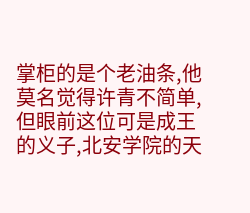掌柜的是个老油条,他莫名觉得许青不简单,但眼前这位可是成王的义子,北安学院的天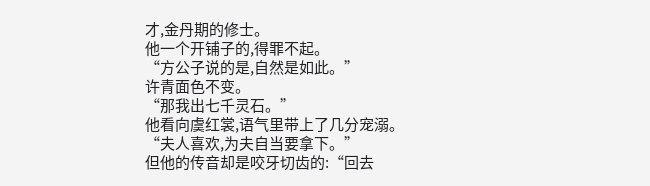才,金丹期的修士。
他一个开铺子的,得罪不起。
“方公子说的是,自然是如此。”
许青面色不变。
“那我出七千灵石。”
他看向虞红裳,语气里带上了几分宠溺。
“夫人喜欢,为夫自当要拿下。”
但他的传音却是咬牙切齿的:“回去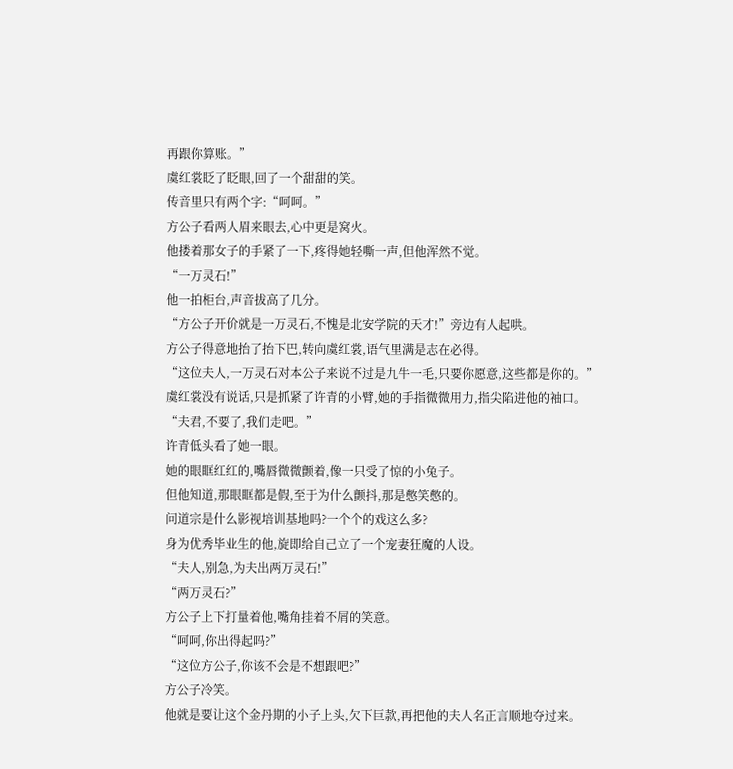再跟你算账。”
虞红裳眨了眨眼,回了一个甜甜的笑。
传音里只有两个字:“呵呵。”
方公子看两人眉来眼去,心中更是窝火。
他搂着那女子的手紧了一下,疼得她轻嘶一声,但他浑然不觉。
“一万灵石!”
他一拍柜台,声音拔高了几分。
“方公子开价就是一万灵石,不愧是北安学院的天才!”旁边有人起哄。
方公子得意地抬了抬下巴,转向虞红裳,语气里满是志在必得。
“这位夫人,一万灵石对本公子来说不过是九牛一毛,只要你愿意,这些都是你的。”
虞红裳没有说话,只是抓紧了许青的小臂,她的手指微微用力,指尖陷进他的袖口。
“夫君,不要了,我们走吧。”
许青低头看了她一眼。
她的眼眶红红的,嘴唇微微颤着,像一只受了惊的小兔子。
但他知道,那眼眶都是假,至于为什么颤抖,那是憋笑憋的。
问道宗是什么影视培训基地吗?一个个的戏这么多?
身为优秀毕业生的他,旋即给自己立了一个宠妻狂魔的人设。
“夫人,别急,为夫出两万灵石!”
“两万灵石?”
方公子上下打量着他,嘴角挂着不屑的笑意。
“呵呵,你出得起吗?”
“这位方公子,你该不会是不想跟吧?”
方公子冷笑。
他就是要让这个金丹期的小子上头,欠下巨款,再把他的夫人名正言顺地夺过来。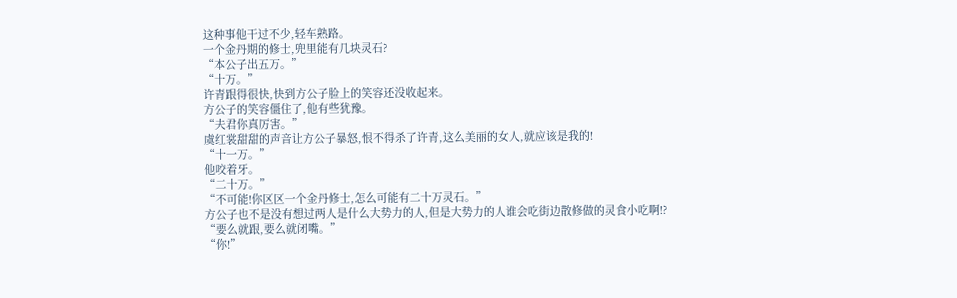这种事他干过不少,轻车熟路。
一个金丹期的修士,兜里能有几块灵石?
“本公子出五万。”
“十万。”
许青跟得很快,快到方公子脸上的笑容还没收起来。
方公子的笑容僵住了,他有些犹豫。
“夫君你真厉害。”
虞红裳甜甜的声音让方公子暴怒,恨不得杀了许青,这么美丽的女人,就应该是我的!
“十一万。”
他咬着牙。
“二十万。”
“不可能!你区区一个金丹修士,怎么可能有二十万灵石。”
方公子也不是没有想过两人是什么大势力的人,但是大势力的人谁会吃街边散修做的灵食小吃啊!?
“要么就跟,要么就闭嘴。”
“你!”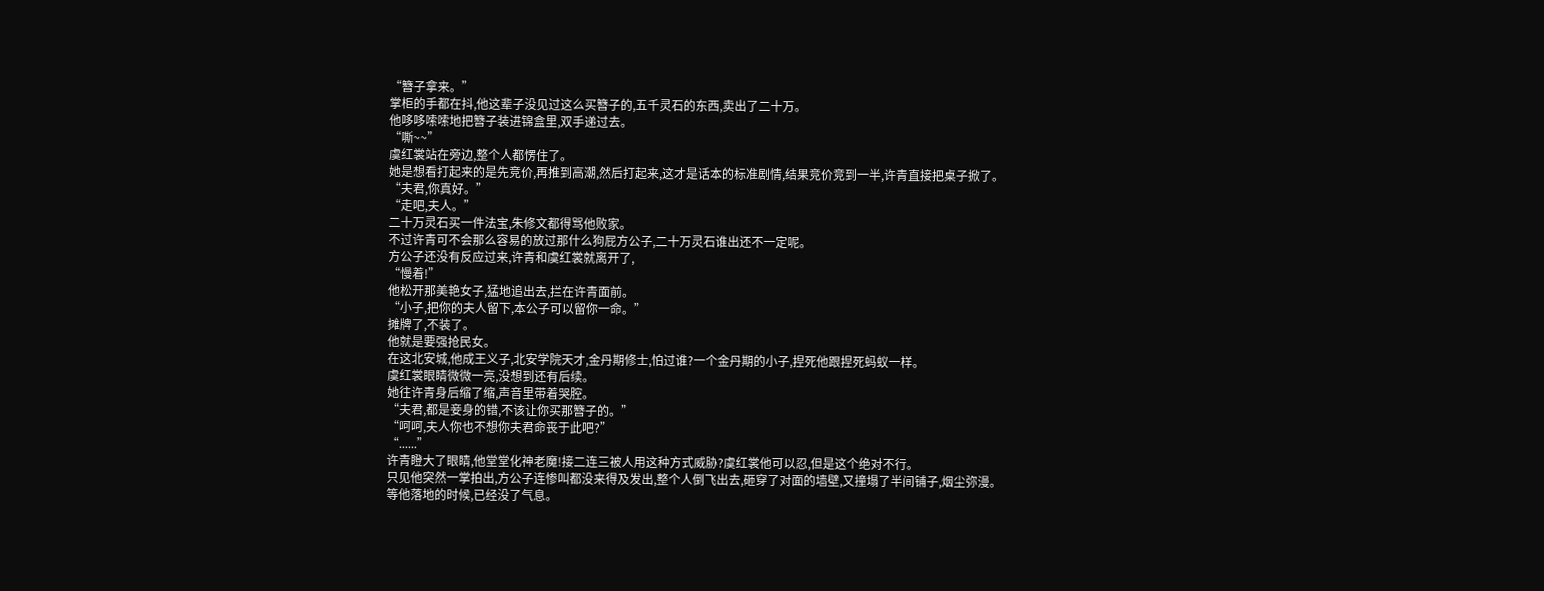“簪子拿来。”
掌柜的手都在抖,他这辈子没见过这么买簪子的,五千灵石的东西,卖出了二十万。
他哆哆嗦嗦地把簪子装进锦盒里,双手递过去。
“嘶~~”
虞红裳站在旁边,整个人都愣住了。
她是想看打起来的是先竞价,再推到高潮,然后打起来,这才是话本的标准剧情,结果竞价竞到一半,许青直接把桌子掀了。
“夫君,你真好。”
“走吧,夫人。”
二十万灵石买一件法宝,朱修文都得骂他败家。
不过许青可不会那么容易的放过那什么狗屁方公子,二十万灵石谁出还不一定呢。
方公子还没有反应过来,许青和虞红裳就离开了,
“慢着!”
他松开那美艳女子,猛地追出去,拦在许青面前。
“小子,把你的夫人留下,本公子可以留你一命。”
摊牌了,不装了。
他就是要强抢民女。
在这北安城,他成王义子,北安学院天才,金丹期修士,怕过谁?一个金丹期的小子,捏死他跟捏死蚂蚁一样。
虞红裳眼睛微微一亮,没想到还有后续。
她往许青身后缩了缩,声音里带着哭腔。
“夫君,都是妾身的错,不该让你买那簪子的。”
“呵呵,夫人你也不想你夫君命丧于此吧?”
“......”
许青瞪大了眼睛,他堂堂化神老魔!接二连三被人用这种方式威胁?虞红裳他可以忍,但是这个绝对不行。
只见他突然一掌拍出,方公子连惨叫都没来得及发出,整个人倒飞出去,砸穿了对面的墙壁,又撞塌了半间铺子,烟尘弥漫。
等他落地的时候,已经没了气息。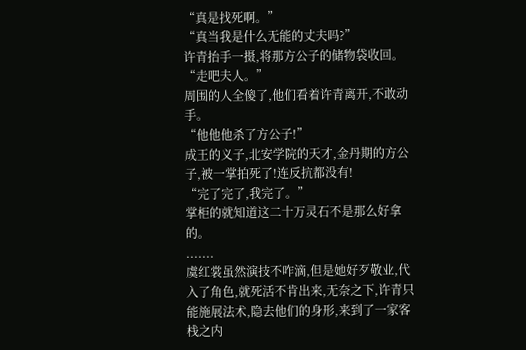“真是找死啊。”
“真当我是什么无能的丈夫吗?”
许青抬手一摄,将那方公子的储物袋收回。
“走吧夫人。”
周围的人全傻了,他们看着许青离开,不敢动手。
“他他他杀了方公子!”
成王的义子,北安学院的天才,金丹期的方公子,被一掌拍死了!连反抗都没有!
“完了完了,我完了。”
掌柜的就知道这二十万灵石不是那么好拿的。
.......
虞红裳虽然演技不咋滴,但是她好歹敬业,代入了角色,就死活不肯出来,无奈之下,许青只能施展法术,隐去他们的身形,来到了一家客栈之内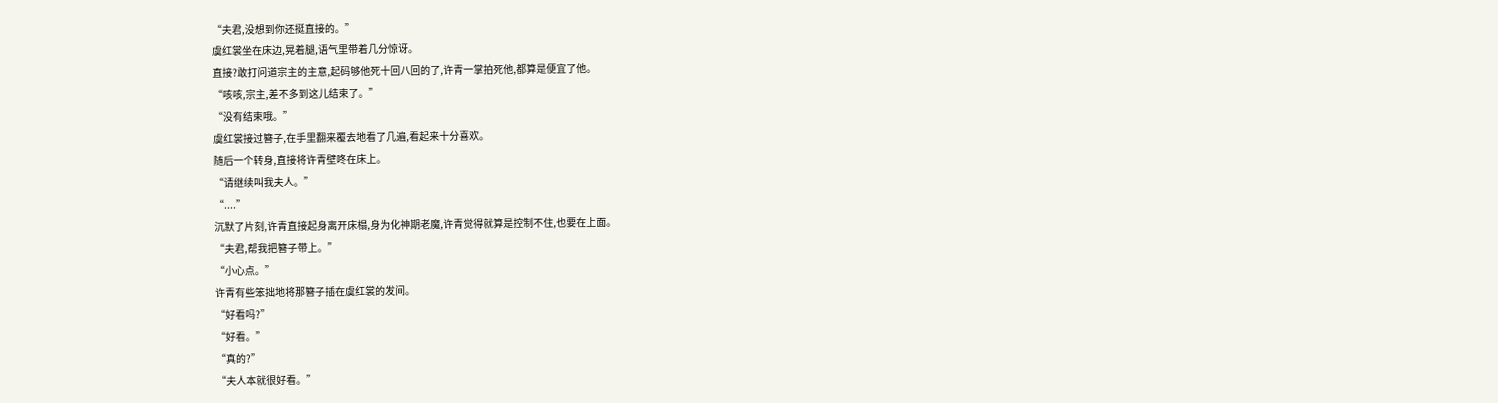“夫君,没想到你还挺直接的。”
虞红裳坐在床边,晃着腿,语气里带着几分惊讶。
直接?敢打问道宗主的主意,起码够他死十回八回的了,许青一掌拍死他,都算是便宜了他。
“咳咳,宗主,差不多到这儿结束了。”
“没有结束哦。”
虞红裳接过簪子,在手里翻来覆去地看了几遍,看起来十分喜欢。
随后一个转身,直接将许青壁咚在床上。
“请继续叫我夫人。”
“....”
沉默了片刻,许青直接起身离开床榻,身为化神期老魔,许青觉得就算是控制不住,也要在上面。
“夫君,帮我把簪子带上。”
“小心点。”
许青有些笨拙地将那簪子插在虞红裳的发间。
“好看吗?”
“好看。”
“真的?”
“夫人本就很好看。”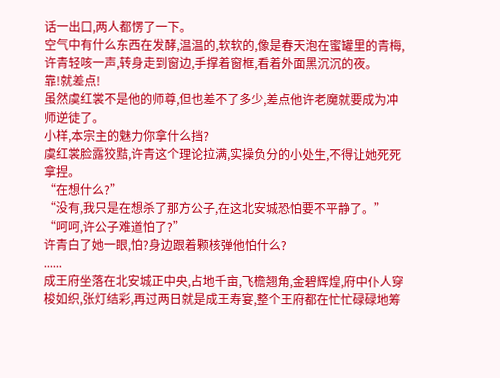话一出口,两人都愣了一下。
空气中有什么东西在发酵,温温的,软软的,像是春天泡在蜜罐里的青梅,许青轻咳一声,转身走到窗边,手撑着窗框,看着外面黑沉沉的夜。
靠!就差点!
虽然虞红裳不是他的师尊,但也差不了多少,差点他许老魔就要成为冲师逆徒了。
小样,本宗主的魅力你拿什么挡?
虞红裳脸露狡黠,许青这个理论拉满,实操负分的小处生,不得让她死死拿捏。
“在想什么?”
“没有,我只是在想杀了那方公子,在这北安城恐怕要不平静了。”
“呵呵,许公子难道怕了?”
许青白了她一眼,怕?身边跟着颗核弹他怕什么?
......
成王府坐落在北安城正中央,占地千亩,飞檐翘角,金碧辉煌,府中仆人穿梭如织,张灯结彩,再过两日就是成王寿宴,整个王府都在忙忙碌碌地筹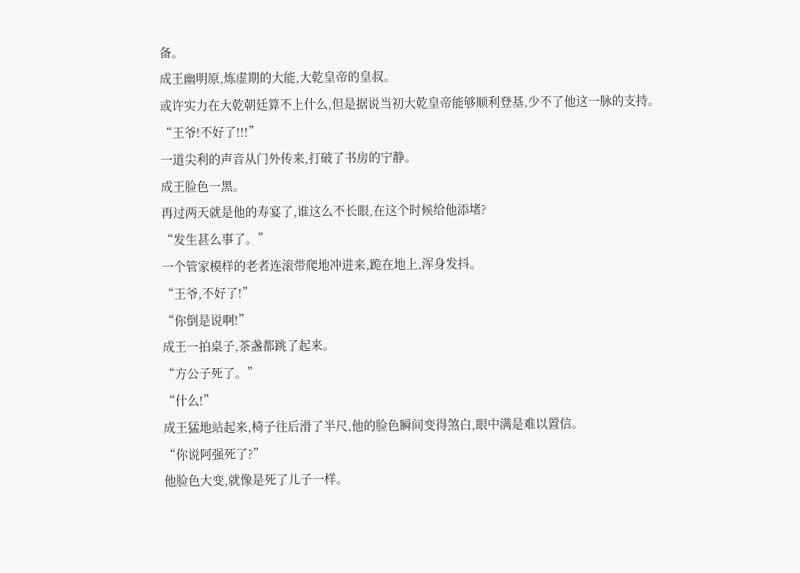备。
成王幽明原,炼虚期的大能,大乾皇帝的皇叔。
或许实力在大乾朝廷算不上什么,但是据说当初大乾皇帝能够顺利登基,少不了他这一脉的支持。
“王爷!不好了!!!”
一道尖利的声音从门外传来,打破了书房的宁静。
成王脸色一黑。
再过两天就是他的寿宴了,谁这么不长眼,在这个时候给他添堵?
“发生甚么事了。”
一个管家模样的老者连滚带爬地冲进来,跪在地上,浑身发抖。
“王爷,不好了!”
“你倒是说啊!”
成王一拍桌子,茶盏都跳了起来。
“方公子死了。”
“什么!”
成王猛地站起来,椅子往后滑了半尺,他的脸色瞬间变得煞白,眼中满是难以置信。
“你说阿强死了?”
他脸色大变,就像是死了儿子一样。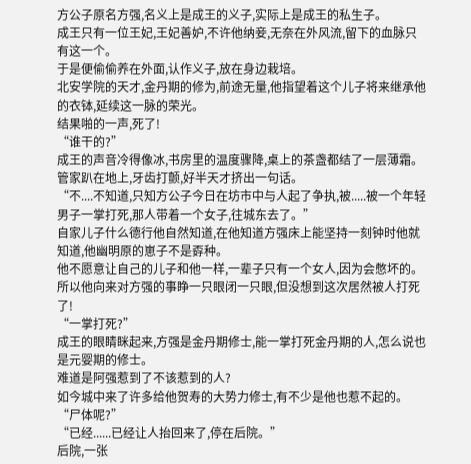方公子原名方强,名义上是成王的义子,实际上是成王的私生子。
成王只有一位王妃,王妃善妒,不许他纳妾,无奈在外风流,留下的血脉只有这一个。
于是便偷偷养在外面,认作义子,放在身边栽培。
北安学院的天才,金丹期的修为,前途无量,他指望着这个儿子将来继承他的衣钵,延续这一脉的荣光。
结果啪的一声,死了!
“谁干的?”
成王的声音冷得像冰,书房里的温度骤降,桌上的茶盏都结了一层薄霜。
管家趴在地上,牙齿打颤,好半天才挤出一句话。
“不....不知道,只知方公子今日在坊市中与人起了争执,被.....被一个年轻男子一掌打死,那人带着一个女子,往城东去了。”
自家儿子什么德行他自然知道,在他知道方强床上能坚持一刻钟时他就知道,他幽明原的崽子不是孬种。
他不愿意让自己的儿子和他一样,一辈子只有一个女人,因为会憋坏的。
所以他向来对方强的事睁一只眼闭一只眼,但没想到这次居然被人打死了!
“一掌打死?”
成王的眼睛眯起来,方强是金丹期修士,能一掌打死金丹期的人,怎么说也是元婴期的修士。
难道是阿强惹到了不该惹到的人?
如今城中来了许多给他贺寿的大势力修士,有不少是他也惹不起的。
“尸体呢?”
“已经......已经让人抬回来了,停在后院。”
后院,一张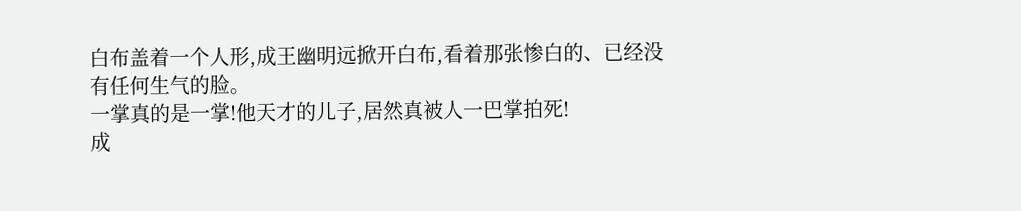白布盖着一个人形,成王幽明远掀开白布,看着那张惨白的、已经没有任何生气的脸。
一掌真的是一掌!他天才的儿子,居然真被人一巴掌拍死!
成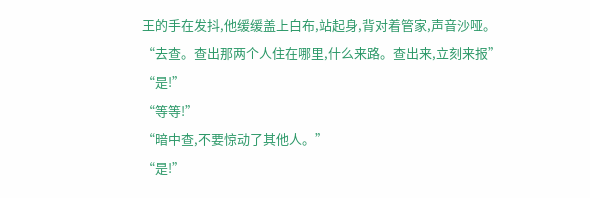王的手在发抖,他缓缓盖上白布,站起身,背对着管家,声音沙哑。
“去查。查出那两个人住在哪里,什么来路。查出来,立刻来报”
“是!”
“等等!”
“暗中查,不要惊动了其他人。”
“是!”